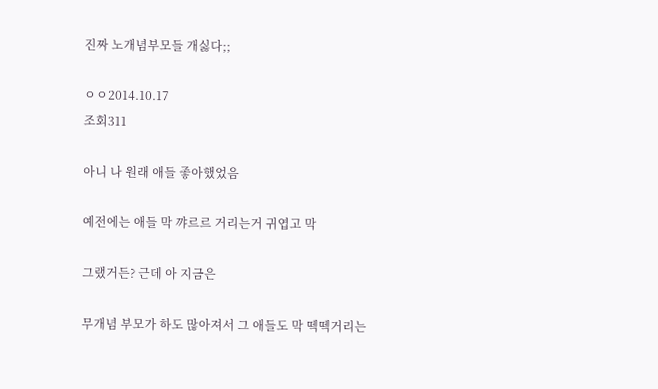진짜 노개념부모들 개싫다;;

ㅇㅇ2014.10.17
조회311

아니 나 원래 애들 좋아했었음

예전에는 애들 막 꺄르르 거리는거 귀엽고 막

그랬거든? 근데 아 지금은

무개념 부모가 하도 많아져서 그 애들도 막 떽떽거리는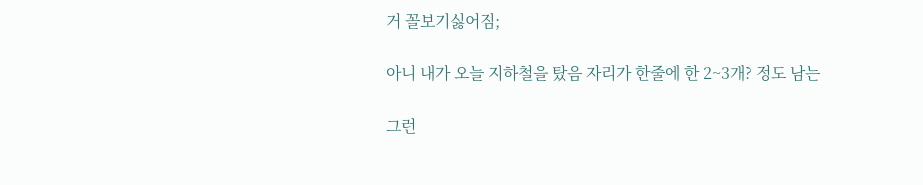거 꼴보기싫어짐;

아니 내가 오늘 지하철을 탔음 자리가 한줄에 한 2~3개? 정도 남는

그런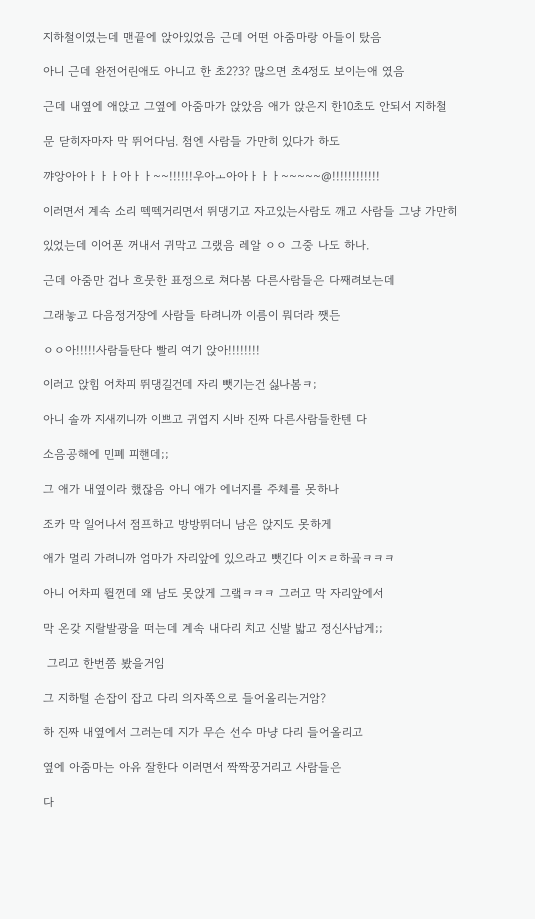지하철이였는데 맨끝에 앉아있었음 근데 어떤 아줌마랑 아들이 탔음

아니 근데 완전어린애도 아니고 한 초2?3? 많으면 초4정도 보이는애 였음

근데 내옆에 애앉고 그옆에 아줌마가 앉았음 애가 앉은지 한10초도 안되서 지하철

문 닫히자마자 막 뛰어다님. 첨엔 사람들 가만히 있다가 하도

꺄앙아아ㅏㅏㅏ아ㅏㅏ~~!!!!!!우아ㅗ아아ㅏㅏㅏ~~~~~@!!!!!!!!!!!!

이러면서 계속 소리 떽떽거리면서 뛰댕기고 자고있는사람도 깨고 사람들 그냥 가만히

있었는데 이어폰 꺼내서 귀막고 그랬음 레알 ㅇㅇ 그중 나도 하나.

근데 아줌만 겁나 흐뭇한 표정으로 쳐다봄 다른사람들은 다째려보는데

그래놓고 다음정거장에 사람들 타려니까 이름이 뭐더라 쨋든

ㅇㅇ아!!!!!사람들탄다 빨리 여기 앉아!!!!!!!!

이러고 앉힘 어차피 뛰댕길건데 자리 뺏기는건 싫나봄ㅋ;

아니 솔까 지새끼니까 이쁘고 귀엽지 시바 진짜 다른사람들한텐 다

소음공해에 민폐 피핸데;;

그 애가 내옆이라 했잖음 아니 애가 에너지를 주체를 못하나

조카 막 일어나서 점프하고 방방뛰더니 남은 앉지도 못하게

애가 멀리 가려니까 엄마가 자리앞에 있으라고 뺏긴다 이ㅈㄹ하곸ㅋㅋㅋ

아니 어차피 뛸껀데 왜 남도 못앉게 그랰ㅋㅋㅋ 그러고 막 자리앞에서

막 온갖 지랄발광을 떠는데 계속 내다리 치고 신발 밟고 정신사납게;;

 그리고 한번쯤 봤을거임

그 지하털 손잡이 잡고 다리 의자쪽으로 들어올리는거암?

하 진짜 내옆에서 그러는데 지가 무슨 선수 마냥 다리 들어올리고

옆에 아줌마는 아유 잘한다 이러면서 짝짝꿍거리고 사람들은

다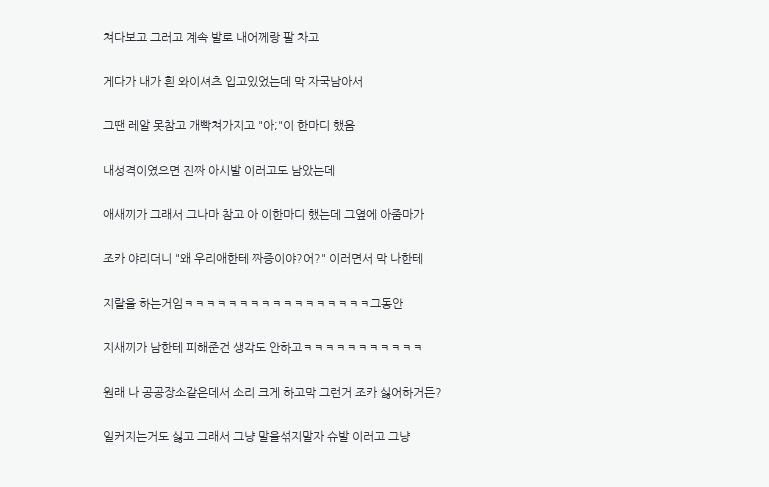쳐다보고 그러고 계속 발로 내어께랑 팔 차고

게다가 내가 흰 와이셔츠 입고있었는데 막 자국남아서

그땐 레알 못참고 개빡쳐가지고 "아;"이 한마디 했음

내성격이였으면 진짜 아시발 이러고도 남았는데

애새끼가 그래서 그나마 참고 아 이한마디 했는데 그옆에 아줌마가

조카 야리더니 "왜 우리애한테 짜증이야?어?" 이러면서 막 나한테

지랄을 하는거임ㅋㅋㅋㅋㅋㅋㅋㅋㅋㅋㅋㅋㅋㅋㅋㅋㅋ그동안

지새끼가 남한테 피해준건 생각도 안하고ㅋㅋㅋㅋㅋㅋㅋㅋㅋㅋㅋ

원래 나 공공장소같은데서 소리 크게 하고막 그런거 조카 싫어하거든?

일커지는거도 싫고 그래서 그냥 말을섞지말자 슈발 이러고 그냥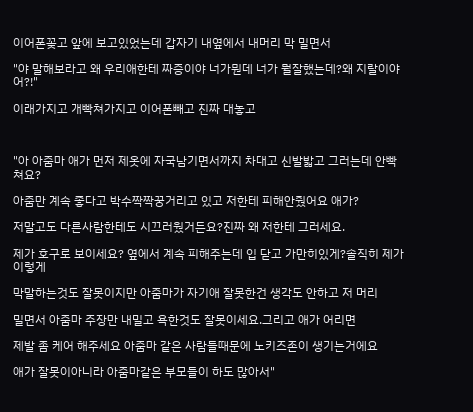이어폰꽂고 앞에 보고있었는데 갑자기 내옆에서 내머리 막 밀면서

"야 말해보라고 왜 우리애한테 짜증이야 너가뭔데 너가 뭘잘했는데?왜 지랄이야 어?!"

이래가지고 개빡쳐가지고 이어폰빼고 진짜 대놓고



"아 아줌마 애가 먼저 제옷에 자국남기면서까지 차대고 신발밟고 그러는데 안빡쳐요?

아줌만 계속 좋다고 박수짝짝꿍거리고 있고 저한테 피해안줬어요 애가?

저말고도 다른사람한테도 시끄러웠거든요?진짜 왜 저한테 그러세요.

제가 호구로 보이세요? 옆에서 계속 피해주는데 입 닫고 가만히있게?솔직히 제가 이렇게

막말하는것도 잘못이지만 아줌마가 자기애 잘못한건 생각도 안하고 저 머리

밀면서 아줌마 주장만 내밀고 욕한것도 잘못이세요.그리고 애가 어리면

제발 좀 케어 해주세요 아줌마 같은 사람들때문에 노키즈존이 생기는거에요

애가 잘못이아니라 아줌마같은 부모들이 하도 많아서"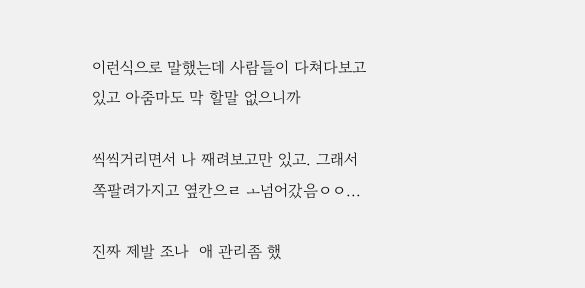이런식으로 말했는데 사람들이 다쳐다보고있고 아줌마도 막 할말 없으니까

씩씩거리면서 나 째려보고만 있고. 그래서 쪽팔려가지고 옆칸으ㄹ ㅗ넘어갔음ㅇㅇ...

진짜 제발 조나  애 관리좀 했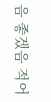음 좋겠음 적어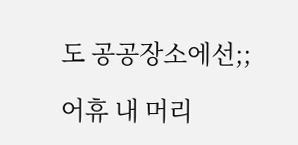도 공공장소에선;;

어휴 내 머리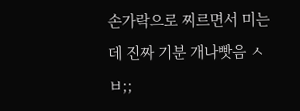손가락으로 찌르면서 미는데 진짜 기분 개나빳음 ㅅㅂ;;